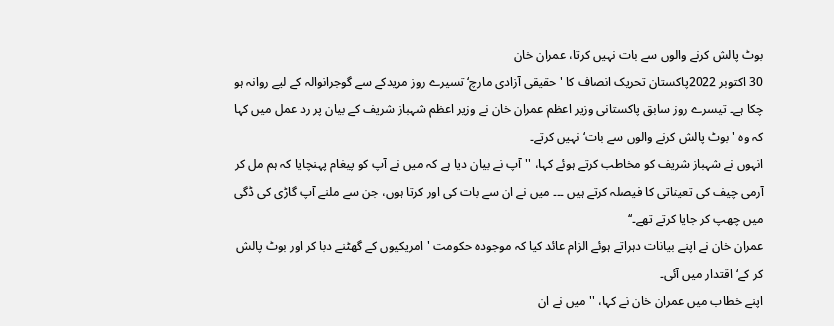بوٹ پالش کرنے والوں سے بات نہیں کرتا، عمران خان
30 اکتوبر 2022پاکستان تحریک انصاف کا 'حقیقی آزادی مارچ‘ تسیرے روز مریدکے سے گوجرانوالہ کے لیے روانہ ہو چکا ہے۔ تیسرے روز سابق پاکستانی وزیر اعظم عمران خان نے وزیر اعظم شہباز شریف کے بیان پر رد عمل میں کہا کہ وہ 'بوٹ پالش کرنے والوں سے بات‘ نہیں کرتے۔
انہوں نے شہباز شریف کو مخاطب کرتے ہوئے کہا، ''آپ نے بیان دیا ہے کہ میں نے آپ کو پیغام پہنچایا کہ ہم مل کر آرمی چیف کی تعیناتی کا فیصلہ کرتے ہیں ۔۔۔ میں نے ان سے بات کی اور کرتا ہوں، جن سے ملنے آپ گاڑی کی ڈگی میں چھپ کر جایا کرتے تھے۔‘‘
عمران خان نے اپنے بیانات دہراتے ہوئے الزام عائد کیا کہ موجودہ حکومت 'امریکیوں کے گھٹنے دبا کر اور بوٹ پالش کر کے‘ اقتدار میں آئی۔
اپنے خطاب میں عمران خان نے کہا، ''میں نے ان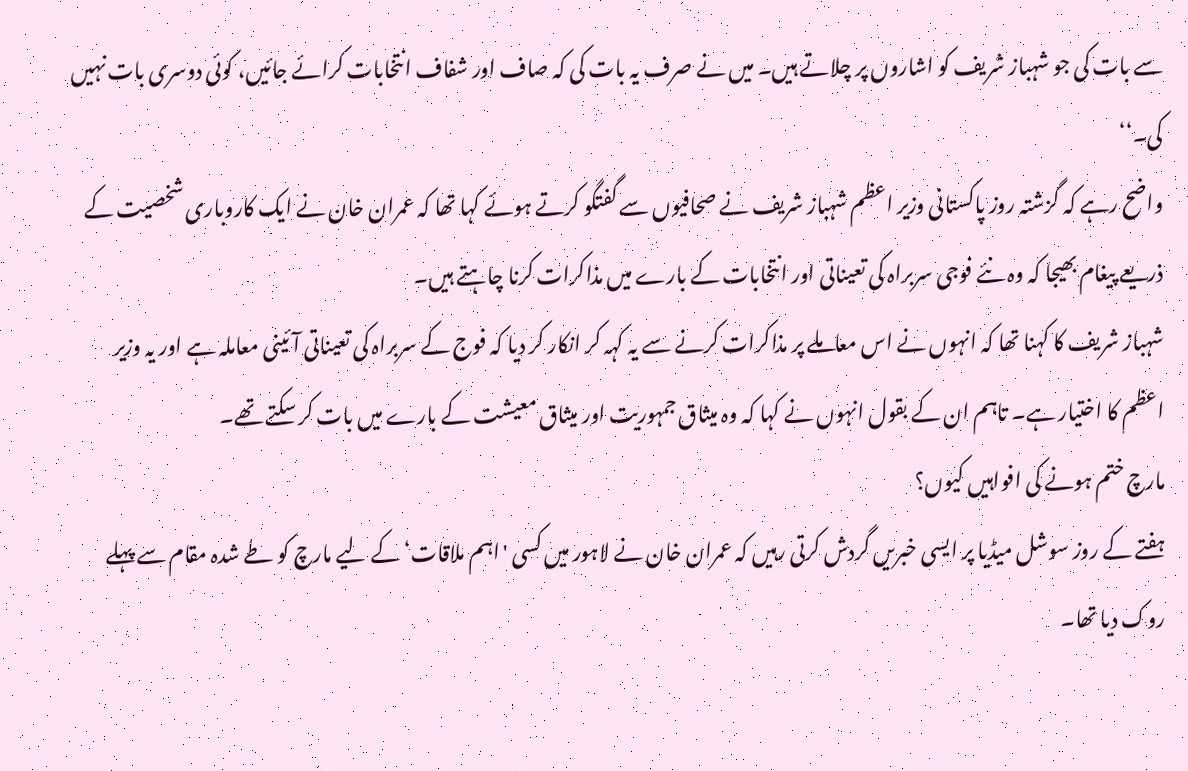سے بات کی جو شہباز شریف کو اشاروں پر چلاتے ہیں۔ میں نے صرف یہ بات کی کہ صاف اور شفاف انتخابات کرائے جائیں، کوئی دوسری بات نہیں کی۔‘‘
واضح رہے کہ گزشتہ روز پاکستانی وزیر اعظم شہباز شریف نے صحافیوں سے گفتگو کرتے ہوئے کہا تھا کہ عمران خان نے ایک کاروباری شخصیت کے ذریعے پیغام بھیجا کہ وہ نئے فوجی سربراہ کی تعیناتی اور انتخابات کے بارے میں مذاکرات کرنا چاہتے ہیں۔
شہباز شریف کا کہنا تھا کہ انہوں نے اس معاملے پر مذاکرات کرنے سے یہ کہہ کر انکار کر دیا کہ فوج کے سربراہ کی تعیناتی آئینی معاملہ ہے اور یہ وزیر اعظم کا اختیار ہے۔ تاہم ان کے بقول انہوں نے کہا کہ وہ میثاق جمہوریت اور میثاق معیشت کے بارے میں بات کر سکتے تھے۔
مارچ ختم ہونے کی افواہیں کیوں؟
ہفتے کے روز سوشل میڈیا پر ایسی خبریں گردش کرتی رہیں کہ عمران خان نے لاہور میں کسی 'اہم ملاقات‘ کے لیے مارچ کو طے شدہ مقام سے پہلے روک دیا تھا۔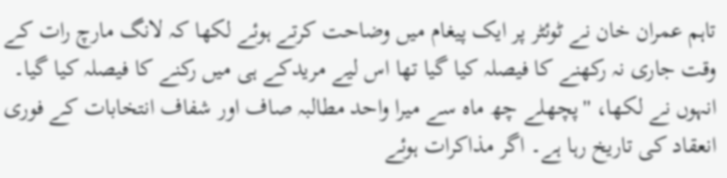تاہم عمران خان نے ٹوئٹر پر ایک پیغام میں وضاحت کرتے ہوئے لکھا کہ لانگ مارچ رات کے وقت جاری نہ رکھنے کا فیصلہ کیا گیا تھا اس لیے مریدکے ہی میں رکنے کا فیصلہ کیا گیا۔
انہوں نے لکھا، ''پچھلے چھ ماہ سے میرا واحد مطالبہ صاف اور شفاف انتخابات کے فوری انعقاد کی تاریخ رہا ہے۔ اگر مذاکرات ہوئے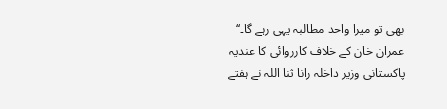بھی تو میرا واحد مطالبہ یہی رہے گا۔‘‘
عمران خان کے خلاف کارروائی کا عندیہ
پاکستانی وزیر داخلہ رانا ثنا اللہ نے ہفتے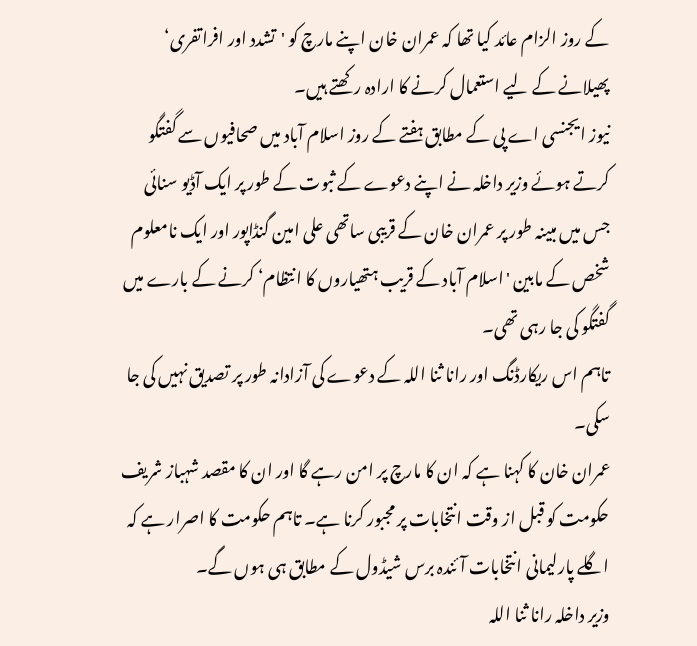کے روز الزام عائد کیا تھا کہ عمران خان اپنے مارچ کو 'تشدد اور افراتفری‘ پھیلانے کے لیے استعمال کرنے کا ارادہ رکھتے ہیں۔
نیوز ایجنسی اے پی کے مطابق ہفتے کے روز اسلام آباد میں صحافیوں سے گفتگو کرتے ہوئے وزیر داخلہ نے اپنے دعوے کے ثبوت کے طور پر ایک آڈیو سنائی جس میں مبینہ طور پر عمران خان کے قریبی ساتھی علی امین گنڈاپور اور ایک نامعلوم شخص کے مابین 'اسلام آباد کے قریب ہتھیاروں کا انتظام‘ کرنے کے بارے میں گفتگو کی جا رہی تھی۔
تاہم اس ریکارڈنگ اور رانا ثنا اللہ کے دعوے کی آزادانہ طور پر تصدیق نہیں کی جا سکی۔
عمران خان کا کہنا ہے کہ ان کا مارچ پر امن رہے گا اور ان کا مقصد شہباز شریف حکومت کو قبل از وقت انتخابات پر مجبور کرنا ہے۔ تاہم حکومت کا اصرار ہے کہ اگلے پارلیمانی انتخابات آئندہ برس شیڈول کے مطابق ہی ہوں گے۔
وزیر داخلہ رانا ثنا اللہ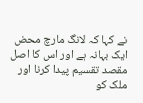نے کہا کہ لانگ مارچ محض ایک بہانہ ہے اور اس کا اصل مقصد تقسیم پیدا کرنا اور ملک کو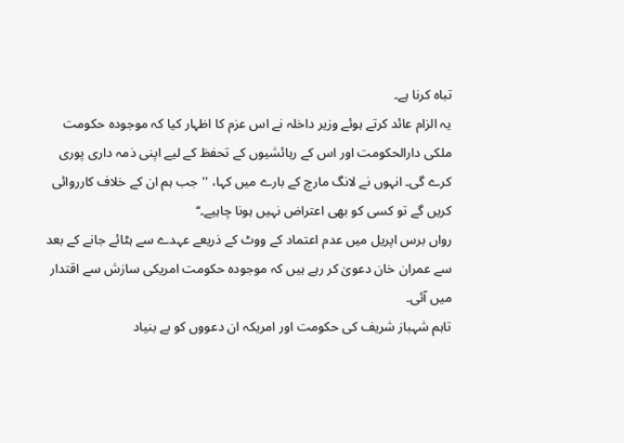تباہ کرنا ہے۔
یہ الزام عائد کرتے ہوئے وزیر داخلہ نے اس عزم کا اظہار کیا کہ موجودہ حکومت ملکی دارالحکومت اور اس کے رہائشیوں کے تحفظ کے لیے اپنی ذمہ داری پوری کرے گی۔ انہوں نے لانگ مارچ کے بارے میں کہا، ''جب ہم ان کے خلاف کارروائی کریں گے تو کسی کو بھی اعتراض نہیں ہونا چاہیے۔‘‘
رواں برس اپریل میں عدم اعتماد کے ووٹ کے ذریعے عہدے سے ہٹائے جانے کے بعد سے عمران خان دعویٰ کر رہے ہیں کہ موجودہ حکومت امریکی سازش سے اقتدار میں آئی۔
تاہم شہباز شریف کی حکومت اور امریکہ ان دعووں کو بے بنیاد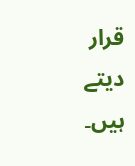قرار دیتے ہیں۔